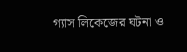গ্যাস লিকেজের ঘটনা ও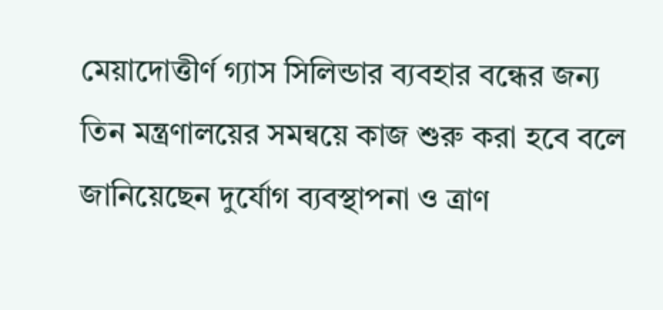মেয়াদোত্তীর্ণ গ্যাস সিলিন্ডার ব্যবহার বন্ধের জন্য তিন মন্ত্রণালয়ের সমন্বয়ে কাজ শুরু করা হবে বলে জানিয়েছেন দুর্যোগ ব্যবস্থাপনা ও ত্রাণ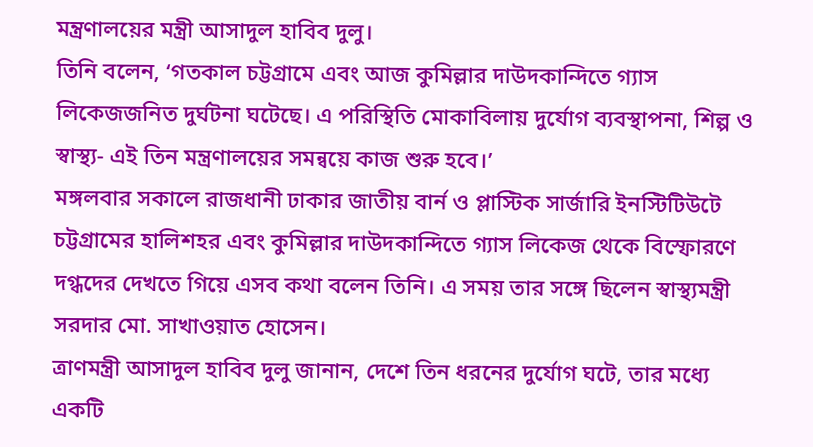মন্ত্রণালয়ের মন্ত্রী আসাদুল হাবিব দুলু।
তিনি বলেন, ‘গতকাল চট্টগ্রামে এবং আজ কুমিল্লার দাউদকান্দিতে গ্যাস লিকেজজনিত দুর্ঘটনা ঘটেছে। এ পরিস্থিতি মোকাবিলায় দুর্যোগ ব্যবস্থাপনা, শিল্প ও স্বাস্থ্য- এই তিন মন্ত্রণালয়ের সমন্বয়ে কাজ শুরু হবে।’
মঙ্গলবার সকালে রাজধানী ঢাকার জাতীয় বার্ন ও প্লাস্টিক সার্জারি ইনস্টিটিউটে চট্টগ্রামের হালিশহর এবং কুমিল্লার দাউদকান্দিতে গ্যাস লিকেজ থেকে বিস্ফোরণে দগ্ধদের দেখতে গিয়ে এসব কথা বলেন তিনি। এ সময় তার সঙ্গে ছিলেন স্বাস্থ্যমন্ত্রী সরদার মো. সাখাওয়াত হোসেন।
ত্রাণমন্ত্রী আসাদুল হাবিব দুলু জানান, দেশে তিন ধরনের দুর্যোগ ঘটে, তার মধ্যে একটি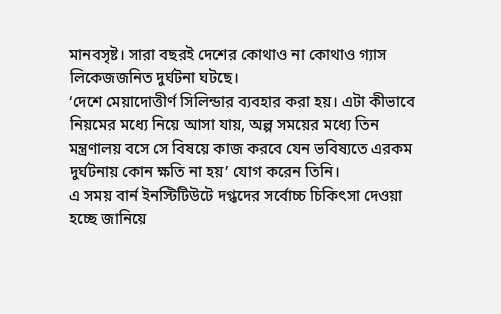মানবসৃষ্ট। সারা বছরই দেশের কোথাও না কোথাও গ্যাস লিকেজজনিত দুর্ঘটনা ঘটছে।
‘দেশে মেয়াদোত্তীর্ণ সিলিন্ডার ব্যবহার করা হয়। এটা কীভাবে নিয়মের মধ্যে নিয়ে আসা যায়, অল্প সময়ের মধ্যে তিন মন্ত্রণালয় বসে সে বিষয়ে কাজ করবে যেন ভবিষ্যতে এরকম দুর্ঘটনায় কোন ক্ষতি না হয়’ যোগ করেন তিনি।
এ সময় বার্ন ইনস্টিটিউটে দগ্ধদের সর্বোচ্চ চিকিৎসা দেওয়া হচ্ছে জানিয়ে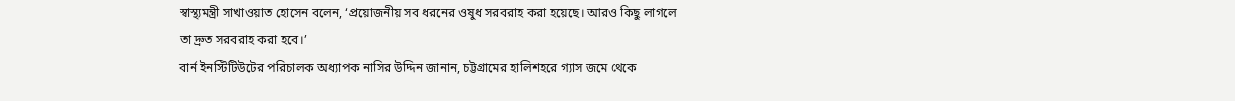স্বাস্থ্যমন্ত্রী সাখাওয়াত হোসেন বলেন, ‘প্রয়োজনীয় সব ধরনের ওষুধ সরবরাহ করা হয়েছে। আরও কিছু লাগলে তা দ্রুত সরবরাহ করা হবে।’
বার্ন ইনস্টিটিউটের পরিচালক অধ্যাপক নাসির উদ্দিন জানান, চট্টগ্রামের হালিশহরে গ্যাস জমে থেকে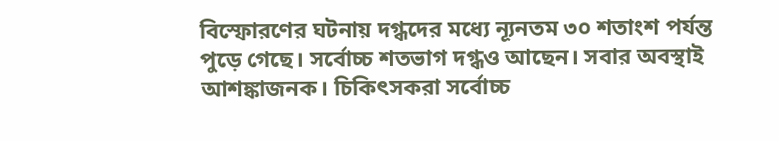বিস্ফোরণের ঘটনায় দগ্ধদের মধ্যে ন্যূনতম ৩০ শতাংশ পর্যন্ত পুড়ে গেছে। সর্বোচ্চ শতভাগ দগ্ধও আছেন। সবার অবস্থাই আশঙ্কাজনক। চিকিৎসকরা সর্বোচ্চ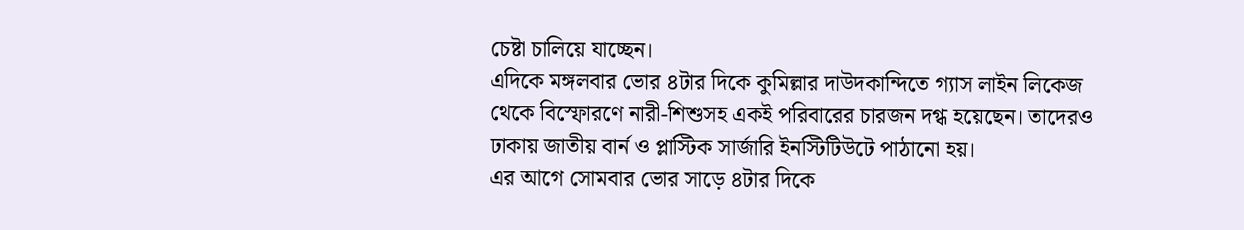চেষ্টা চালিয়ে যাচ্ছেন।
এদিকে মঙ্গলবার ভোর ৪টার দিকে কুমিল্লার দাউদকান্দিতে গ্যাস লাইন লিকেজ থেকে বিস্ফোরণে নারী-শিশুসহ একই পরিবারের চারজন দগ্ধ হয়েছেন। তাদেরও ঢাকায় জাতীয় বার্ন ও প্লাস্টিক সার্জারি ইনস্টিটিউটে পাঠানো হয়।
এর আগে সোমবার ভোর সাড়ে ৪টার দিকে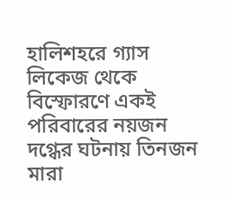হালিশহরে গ্যাস লিকেজ থেকে বিস্ফোরণে একই পরিবারের নয়জন দগ্ধের ঘটনায় তিনজন মারা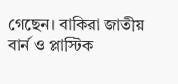গেছেন। বাকিরা জাতীয় বার্ন ও প্লাস্টিক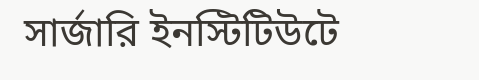সার্জারি ইনস্টিটিউটে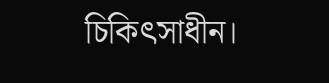চিকিৎসাধীন।